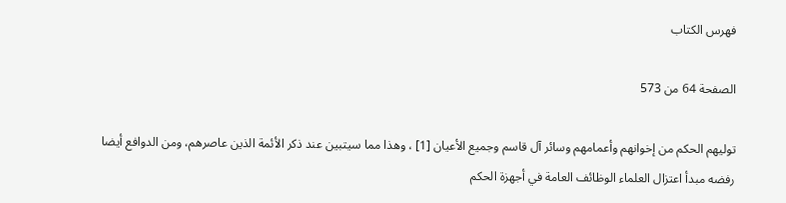فهرس الكتاب

الصفحة 64 من 573

توليهم الحكم من إخوانهم وأعمامهم وسائر آل قاسم وجميع الأعيان [1] ، وهذا مما سيتبين عند ذكر الأئمة الذين عاصرهم، ومن الدوافع أيضا رفضه مبدأ اعتزال العلماء الوظائف العامة في أجهزة الحكم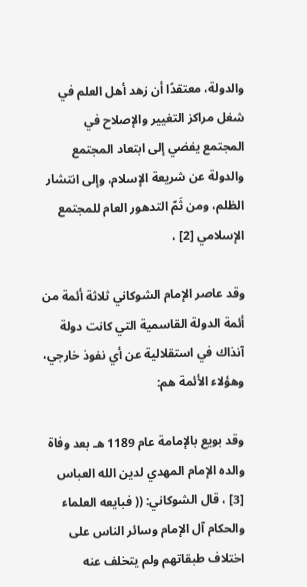والدولة، معتقدًا أن زهد أهل العلم في شغل مراكز التغيير والإصلاح في المجتمع يفضي إلى ابتعاد المجتمع والدولة عن شريعة الإسلام، وإلى انتشار الظلم، ومن ثَمّ التدهور العام للمجتمع الإسلامي [2] ،

وقد عاصر الإمام الشوكاني ثلاثة أئمة من أئمة الدولة القاسمية التي كانت دولة آنذاك في استقلالية عن أي نفوذ خارجي، وهؤلاء الأئمة هم:

وقد بويع بالإمامة عام 1189 هـ بعد وفاة والده الإمام المهدي لدين الله العباس [3] ، قال الشوكاني: (( فبايعه العلماء والحكام آل الإمام وسائر الناس على اختلاف طبقاتهم ولم يتخلف عنه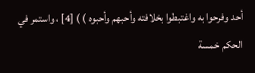أحد وفرحوا به واغتبطوا بخلافته وأحبهم وأحبوه ) ) [4] ، واستمر في الحكم خمسة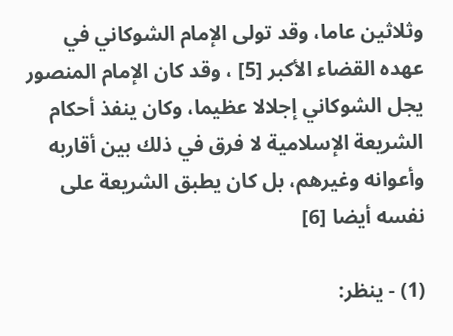وثلاثين عاما، وقد تولى الإمام الشوكاني في عهده القضاء الأكبر [5] ، وقد كان الإمام المنصور يجل الشوكاني إجلالا عظيما، وكان ينفذ أحكام الشريعة الإسلامية لا فرق في ذلك بين أقاربه وأعوانه وغيرهم، بل كان يطبق الشريعة على نفسه أيضا [6]

(1) - ينظر: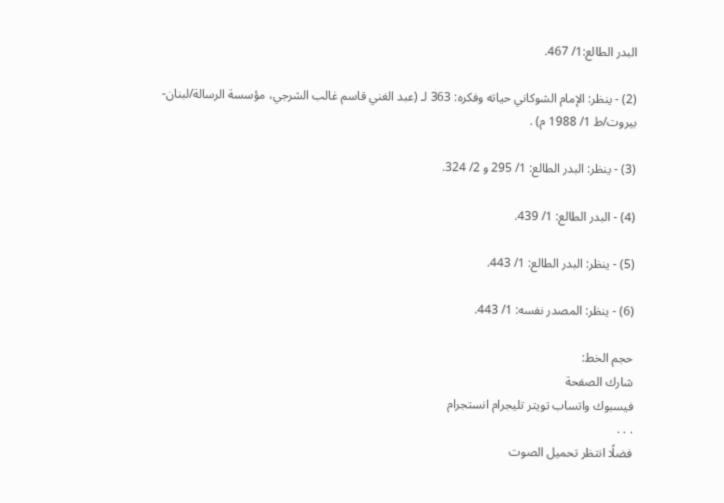البدر الطالع:1/ 467.

(2) - ينظر: الإمام الشوكاني حياته وفكره: 363 لـ (عبد الغني قاسم غالب الشرجي، مؤسسة الرسالة/لبنان-بيروت/ط 1/ 1988 م) .

(3) - ينظر: البدر الطالع: 1/ 295 و 2/ 324.

(4) - البدر الطالع: 1/ 439.

(5) - ينظر: البدر الطالع: 1/ 443.

(6) - ينظر: المصدر نفسه: 1/ 443.

حجم الخط:
شارك الصفحة
فيسبوك واتساب تويتر تليجرام انستجرام
. . .
فضلًا انتظر تحميل الصوت